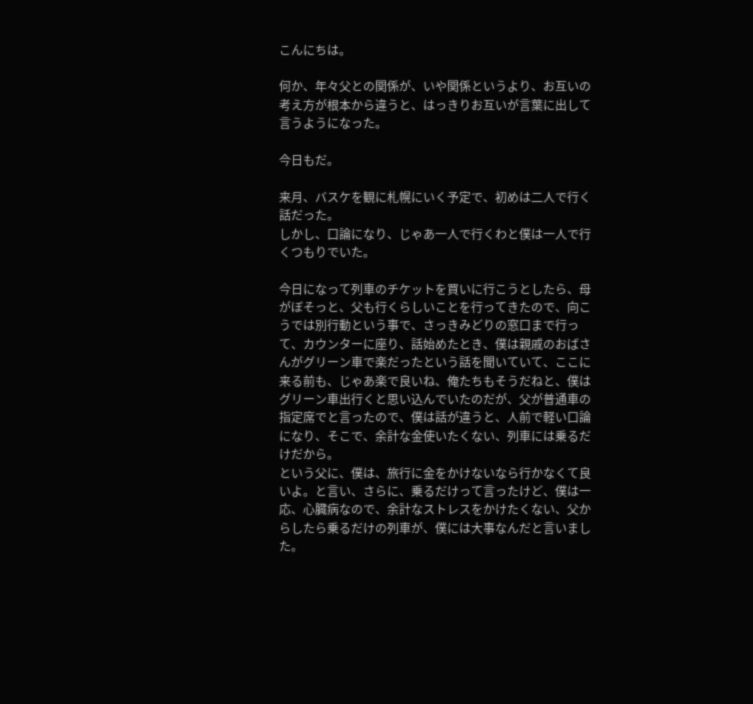こんにちは。

何か、年々父との関係が、いや関係というより、お互いの考え方が根本から違うと、はっきりお互いが言葉に出して言うようになった。

今日もだ。

来月、バスケを観に札幌にいく予定で、初めは二人で行く話だった。
しかし、口論になり、じゃあ一人で行くわと僕は一人で行くつもりでいた。

今日になって列車のチケットを買いに行こうとしたら、母がぼそっと、父も行くらしいことを行ってきたので、向こうでは別行動という事で、さっきみどりの窓口まで行って、カウンターに座り、話始めたとき、僕は親戚のおばさんがグリーン車で楽だったという話を聞いていて、ここに来る前も、じゃあ楽で良いね、俺たちもそうだねと、僕はグリーン車出行くと思い込んでいたのだが、父が普通車の指定席でと言ったので、僕は話が違うと、人前で軽い口論になり、そこで、余計な金使いたくない、列車には乗るだけだから。
という父に、僕は、旅行に金をかけないなら行かなくて良いよ。と言い、さらに、乗るだけって言ったけど、僕は一応、心臓病なので、余計なストレスをかけたくない、父からしたら乗るだけの列車が、僕には大事なんだと言いました。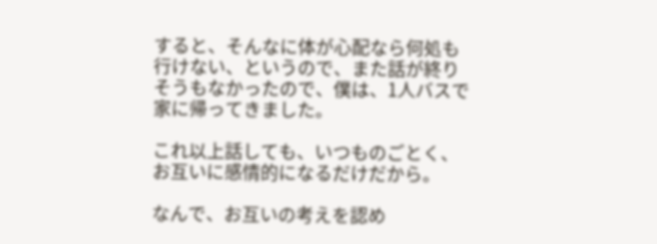すると、そんなに体が心配なら何処も行けない、というので、また話が終りそうもなかったので、僕は、1人バスで家に帰ってきました。

これ以上話しても、いつものごとく、お互いに感情的になるだけだから。

なんで、お互いの考えを認め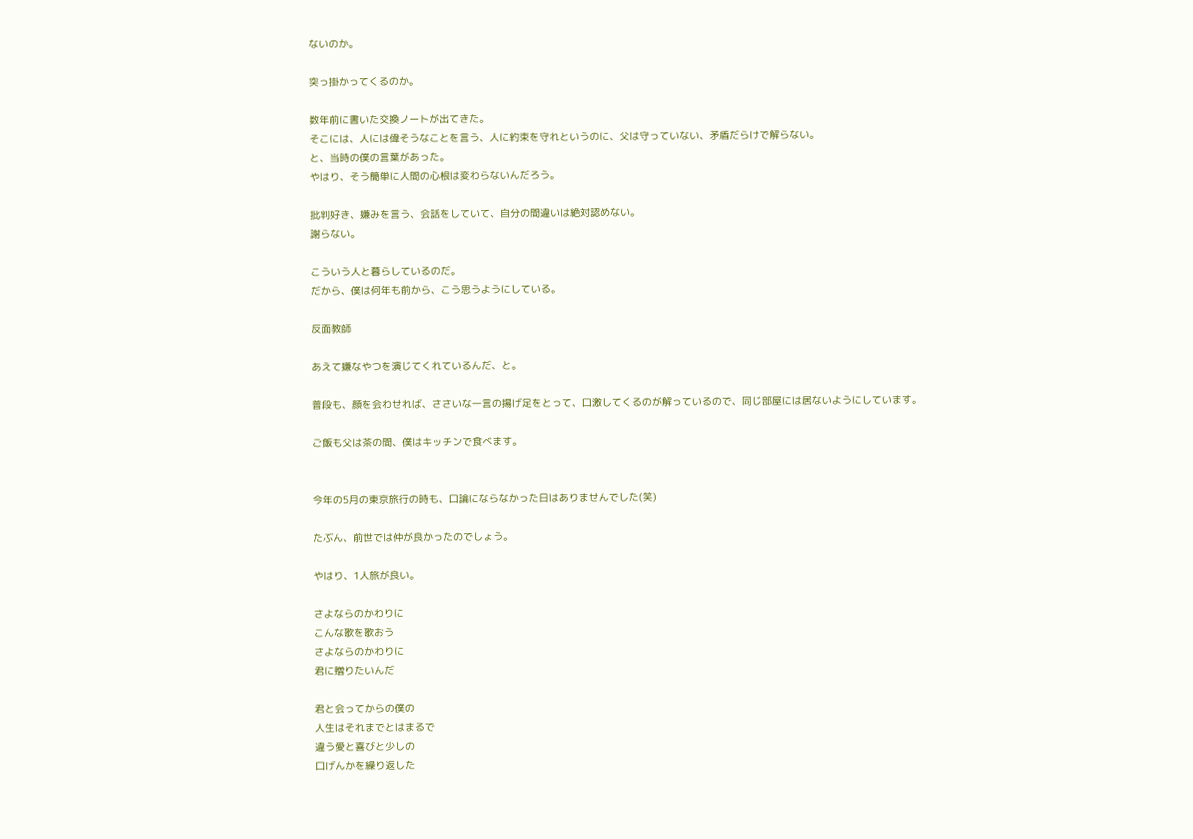ないのか。

突っ掛かってくるのか。

数年前に書いた交換ノートが出てきた。
そこには、人には偉そうなことを言う、人に約束を守れというのに、父は守っていない、矛盾だらけで解らない。
と、当時の僕の言葉があった。
やはり、そう簡単に人間の心根は変わらないんだろう。

批判好き、嫌みを言う、会話をしていて、自分の間違いは絶対認めない。
謝らない。

こういう人と暮らしているのだ。
だから、僕は何年も前から、こう思うようにしている。

反面教師

あえて嫌なやつを演じてくれているんだ、と。

普段も、顔を会わせれば、ささいな一言の揚げ足をとって、口激してくるのが解っているので、同じ部屋には居ないようにしています。

ご飯も父は茶の間、僕はキッチンで食べます。


今年の5月の東京旅行の時も、口論にならなかった日はありませんでした(笑)

たぶん、前世では仲が良かったのでしょう。

やはり、1人旅が良い。

さよならのかわりに
こんな歌を歌おう
さよならのかわりに
君に贈りたいんだ

君と会ってからの僕の
人生はそれまでとはまるで
違う愛と喜びと少しの
口げんかを繰り返した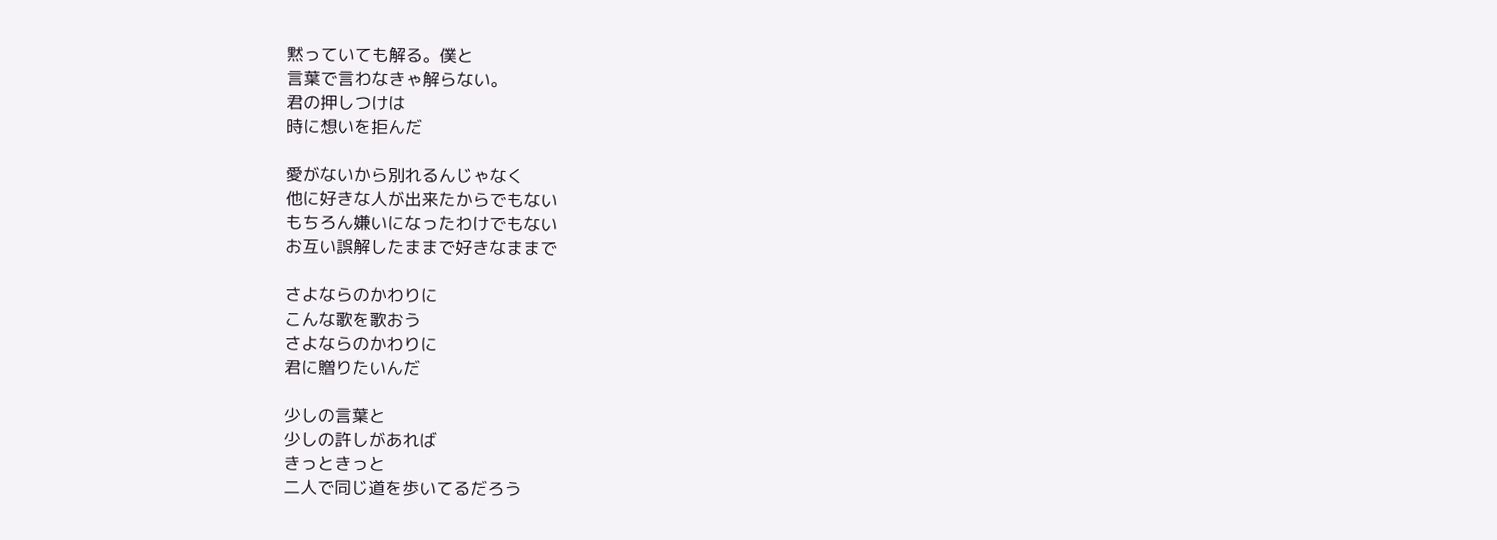黙っていても解る。僕と
言葉で言わなきゃ解らない。
君の押しつけは
時に想いを拒んだ

愛がないから別れるんじゃなく
他に好きな人が出来たからでもない
もちろん嫌いになったわけでもない
お互い誤解したままで好きなままで

さよならのかわりに
こんな歌を歌おう
さよならのかわりに
君に贈りたいんだ

少しの言葉と
少しの許しがあれば
きっときっと
二人で同じ道を歩いてるだろう